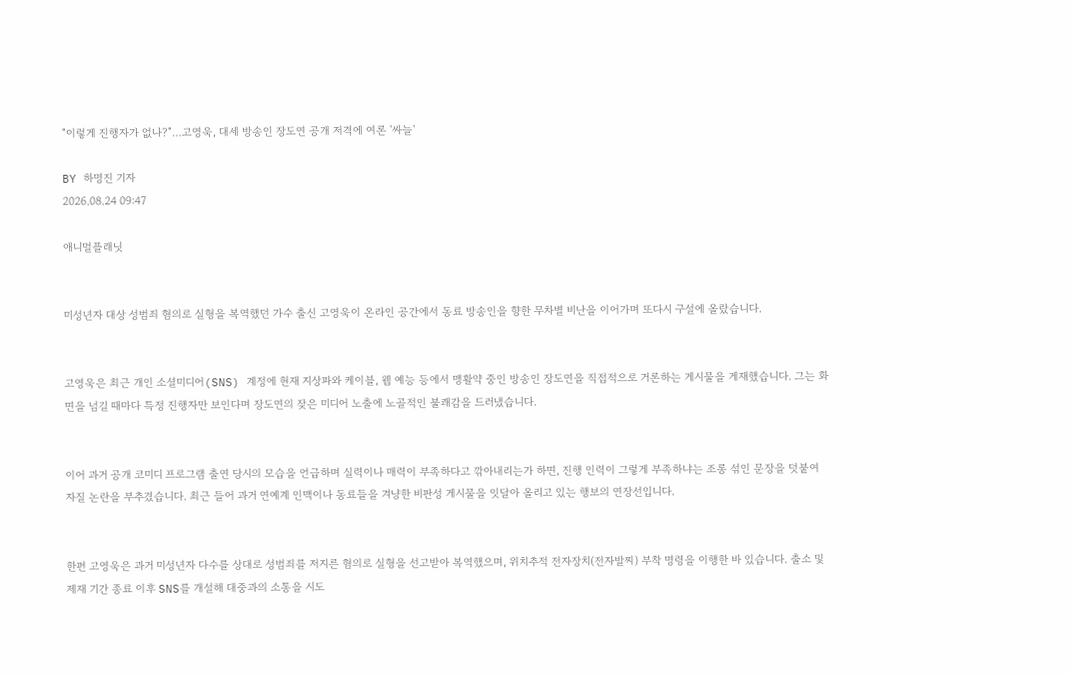"이렇게 진행자가 없나?"…고영욱, 대세 방송인 장도연 공개 저격에 여론 '싸늘'

BY 하명진 기자
2026.08.24 09:47

애니멀플래닛


미성년자 대상 성범죄 혐의로 실형을 복역했던 가수 출신 고영욱이 온라인 공간에서 동료 방송인을 향한 무차별 비난을 이어가며 또다시 구설에 올랐습니다.


고영욱은 최근 개인 소셜미디어(SNS) 계정에 현재 지상파와 케이블, 웹 예능 등에서 맹활약 중인 방송인 장도연을 직접적으로 거론하는 게시물을 게재했습니다. 그는 화면을 넘길 때마다 특정 진행자만 보인다며 장도연의 잦은 미디어 노출에 노골적인 불쾌감을 드러냈습니다.


이어 과거 공개 코미디 프로그램 출연 당시의 모습을 언급하며 실력이나 매력이 부족하다고 깎아내리는가 하면, 진행 인력이 그렇게 부족하냐는 조롱 섞인 문장을 덧붙여 자질 논란을 부추겼습니다. 최근 들어 과거 연예계 인맥이나 동료들을 겨냥한 비판성 게시물을 잇달아 올리고 있는 행보의 연장선입니다.


한편 고영욱은 과거 미성년자 다수를 상대로 성범죄를 저지른 혐의로 실형을 선고받아 복역했으며, 위치추적 전자장치(전자발찌) 부착 명령을 이행한 바 있습니다. 출소 및 제재 기간 종료 이후 SNS를 개설해 대중과의 소통을 시도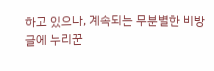하고 있으나, 계속되는 무분별한 비방 글에 누리꾼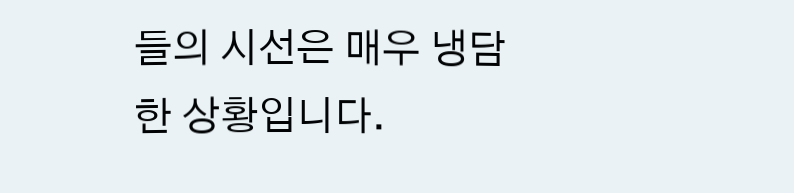들의 시선은 매우 냉담한 상황입니다.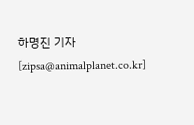하명진 기자 [zipsa@animalplanet.co.kr]